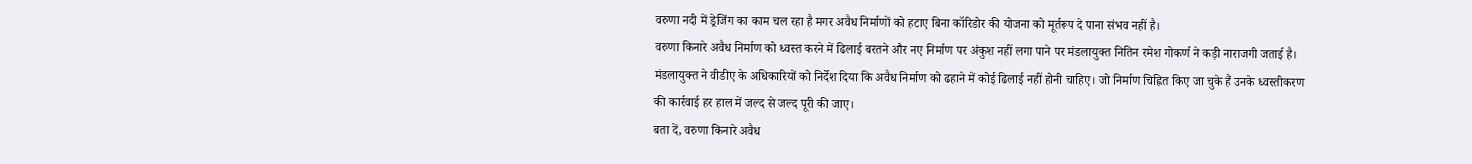वरुणा नदी में ड्रेजिंग का काम चल रहा है मगर अवैध निर्माणों को हटाए बिना कॉरिडोर की योजना को मूर्तरूप दे पाना संभव नहीं है।
वरुणा किनारे अवैध निर्माण को ध्वस्त करने में ढिलाई बरतने और नए निर्माण पर अंकुश नहीं लगा पाने पर मंडलायुक्त नितिन रमेश गोकर्ण ने कड़ी नाराजगी जताई है। मंडलायुक्त ने वीडीए के अधिकारियों को निर्देश दिया कि अवैध निर्माण को ढहाने में कोई ढिलाई नहीं होनी चाहिए। जो निर्माण चिह्नित किए जा चुके हैं उनके ध्वस्तीकरण की कार्रवाई हर हाल में जल्द से जल्द पूरी की जाए।
बता दें, वरुणा किनारे अवैध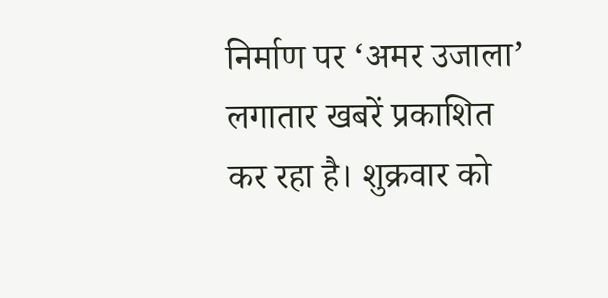निर्माण पर ‘अमर उजाला’ लगातार खबरें प्रकाशित कर रहा है। शुक्रवार को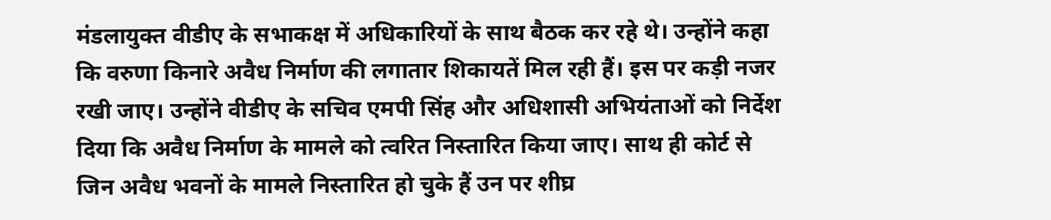मंडलायुक्त वीडीए के सभाकक्ष में अधिकारियों के साथ बैठक कर रहे थे। उन्होंने कहा कि वरुणा किनारे अवैध निर्माण की लगातार शिकायतें मिल रही हैं। इस पर कड़ी नजर रखी जाए। उन्होंने वीडीए के सचिव एमपी सिंह और अधिशासी अभियंताओं को निर्देश दिया कि अवैध निर्माण के मामले को त्वरित निस्तारित किया जाए। साथ ही कोर्ट से जिन अवैध भवनों के मामले निस्तारित हो चुके हैं उन पर शीघ्र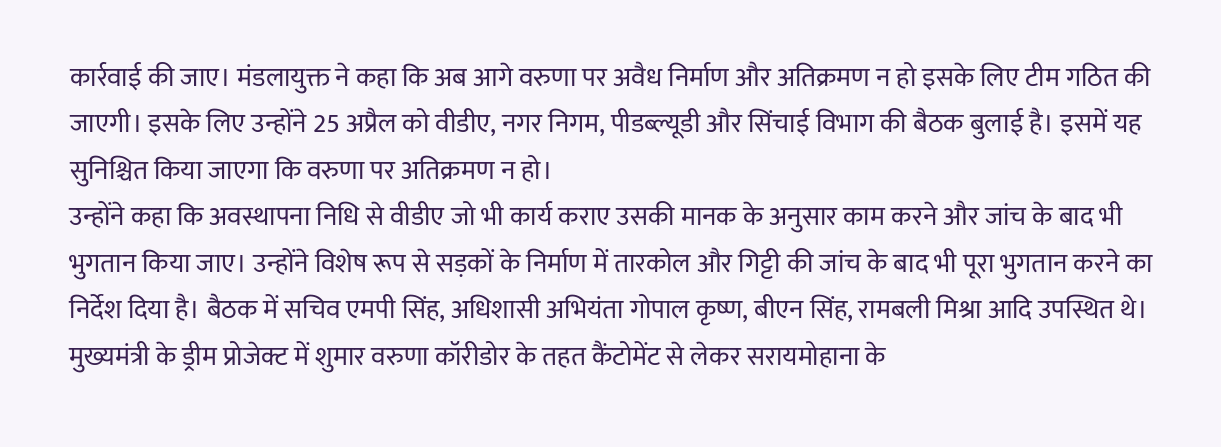कार्रवाई की जाए। मंडलायुक्त ने कहा कि अब आगे वरुणा पर अवैध निर्माण और अतिक्रमण न हो इसके लिए टीम गठित की जाएगी। इसके लिए उन्होंने 25 अप्रैल को वीडीए, नगर निगम, पीडब्ल्यूडी और सिंचाई विभाग की बैठक बुलाई है। इसमें यह सुनिश्चित किया जाएगा कि वरुणा पर अतिक्रमण न हो।
उन्होंने कहा कि अवस्थापना निधि से वीडीए जो भी कार्य कराए उसकी मानक के अनुसार काम करने और जांच के बाद भी भुगतान किया जाए। उन्होंने विशेष रूप से सड़कों के निर्माण में तारकोल और गिट्टी की जांच के बाद भी पूरा भुगतान करने का निर्देश दिया है। बैठक में सचिव एमपी सिंह, अधिशासी अभियंता गोपाल कृष्ण, बीएन सिंह, रामबली मिश्रा आदि उपस्थित थे।
मुख्यमंत्री के ड्रीम प्रोजेक्ट में शुमार वरुणा कॉरीडोर के तहत कैंटोमेंट से लेकर सरायमोहाना के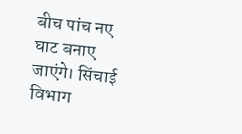बीच पांच नए घाट बनाए जाएंगे। सिंचाई विभाग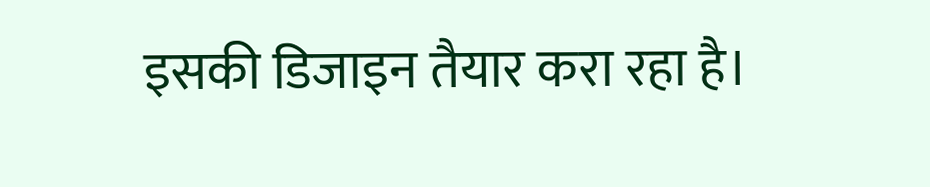इसकी डिजाइन तैयार करा रहा है।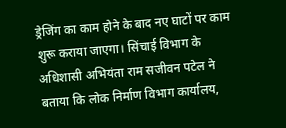ड्रेजिंग का काम होने के बाद नए घाटों पर काम शुरू कराया जाएगा। सिंचाई विभाग के अधिशासी अभियंता राम सजीवन पटेल ने बताया कि लोक निर्माण विभाग कार्यालय,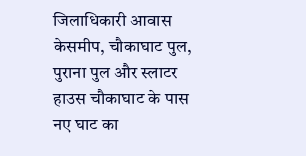जिलाधिकारी आवास केसमीप, चौकाघाट पुल, पुराना पुल और स्लाटर हाउस चौकाघाट के पास नए घाट का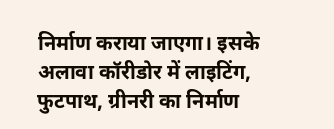निर्माण कराया जाएगा। इसके अलावा कॉरीडोर में लाइटिंग, फुटपाथ, ग्रीनरी का निर्माण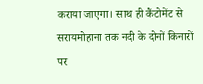कराया जाएगा। साथ ही कैंटोमेंट से सरायमोहाना तक नदी के दोनों किनारों पर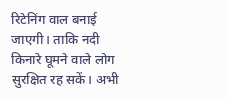रिटेनिंग वाल बनाई जाएगी। ताकि नदी किनारे घूमने वाले लोग सुरक्षित रह सकें। अभी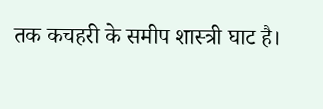तक कचहरी के समीप शास्त्री घाट है।